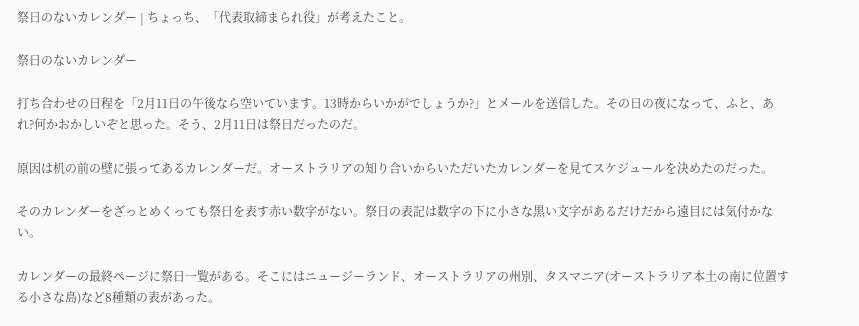祭日のないカレンダー | ちょっち、「代表取締まられ役」が考えたこと。

祭日のないカレンダー

打ち合わせの日程を「2月11日の午後なら空いています。13時からいかがでしょうか?」とメールを送信した。その日の夜になって、ふと、あれ?何かおかしいぞと思った。そう、2月11日は祭日だったのだ。

原因は机の前の壁に張ってあるカレンダーだ。オーストラリアの知り合いからいただいたカレンダーを見てスケジュールを決めたのだった。

そのカレンダーをざっとめくっても祭日を表す赤い数字がない。祭日の表記は数字の下に小さな黒い文字があるだけだから遠目には気付かない。

カレンダーの最終ページに祭日一覧がある。そこにはニュージーランド、オーストラリアの州別、タスマニア(オーストラリア本土の南に位置する小さな島)など8種類の表があった。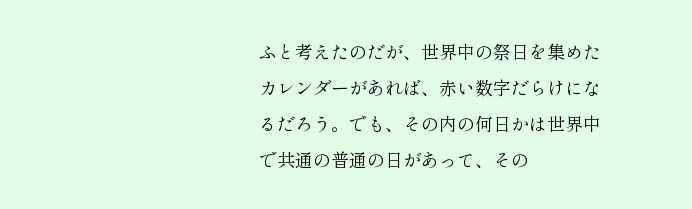ふと考えたのだが、世界中の祭日を集めたカレンダーがあれば、赤い数字だらけになるだろう。でも、その内の何日かは世界中で共通の普通の日があって、その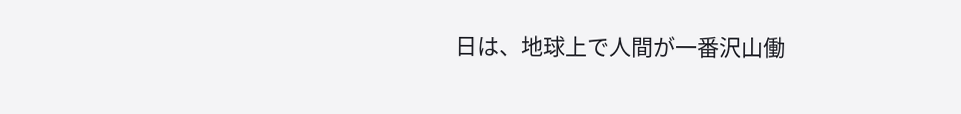日は、地球上で人間が一番沢山働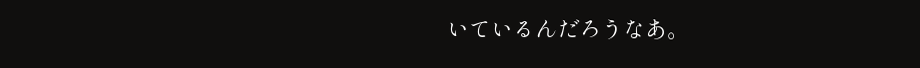いているんだろうなあ。